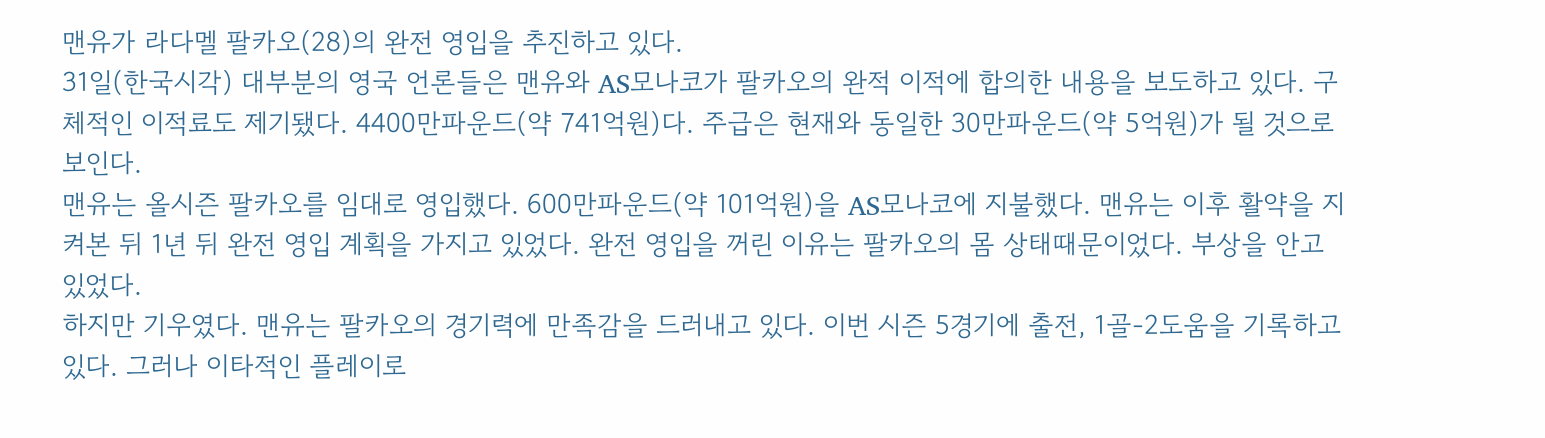맨유가 라다멜 팔카오(28)의 완전 영입을 추진하고 있다.
31일(한국시각) 대부분의 영국 언론들은 맨유와 AS모나코가 팔카오의 완적 이적에 합의한 내용을 보도하고 있다. 구체적인 이적료도 제기됐다. 4400만파운드(약 741억원)다. 주급은 현재와 동일한 30만파운드(약 5억원)가 될 것으로 보인다.
맨유는 올시즌 팔카오를 임대로 영입했다. 600만파운드(약 101억원)을 AS모나코에 지불했다. 맨유는 이후 활약을 지켜본 뒤 1년 뒤 완전 영입 계획을 가지고 있었다. 완전 영입을 꺼린 이유는 팔카오의 몸 상태때문이었다. 부상을 안고 있었다.
하지만 기우였다. 맨유는 팔카오의 경기력에 만족감을 드러내고 있다. 이번 시즌 5경기에 출전, 1골-2도움을 기록하고 있다. 그러나 이타적인 플레이로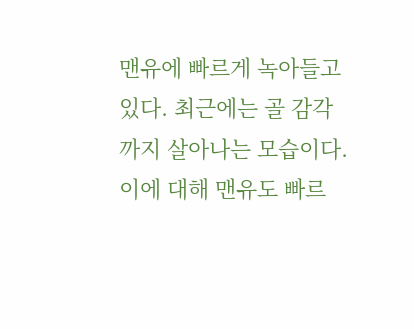맨유에 빠르게 녹아들고 있다. 최근에는 골 감각까지 살아나는 모습이다. 이에 대해 맨유도 빠르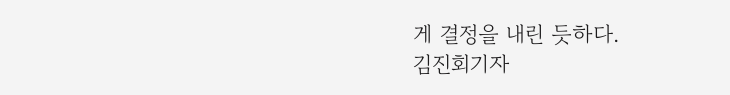게 결정을 내린 듯하다.
김진회기자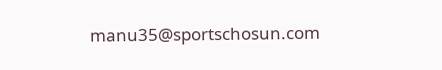manu35@sportschosun.com